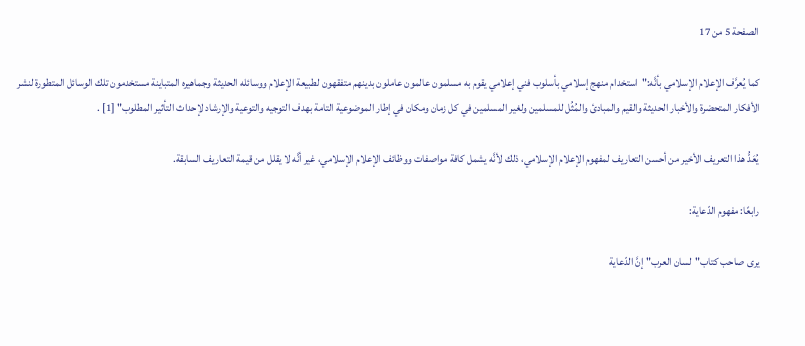الصفحة 5 من 17

كما يُعرَّف الإعلام الإسلامي بأنَّه:"استخدام منهج إسلامي بأسلوب فني إعلامي يقوم به مسلمون عالمون عاملون بدينهم متفقهون لطبيعة الإعلام ووسائله الحديثة وجماهيره المتباينة مستخدمون تلك الوسائل المتطورة لنشر الأفكار المتحضرة والأخبار الحديثة والقيم والمبادئ والمُثُل للمسلمين ولغير المسلمين في كل زمان ومكان في إطار الموضوعية التامة بهدف التوجيه والتوعية والإرشاد لإحداث التأثير المطلوب" [1] .

يُعَدُّ هذا التعريف الأخير من أحسن التعاريف لمفهوم الإعلام الإسلامي، ذلك لأنَّه يشمل كافة مواصفات ووظائف الإعلام الإسلامي، غير أنَّه لا يقلل من قيمة التعاريف السابقة.

رابعًا: مفهوم الدّعاية:

يرى صاحب كتاب"لسان العرب"إنَّ الدّعاية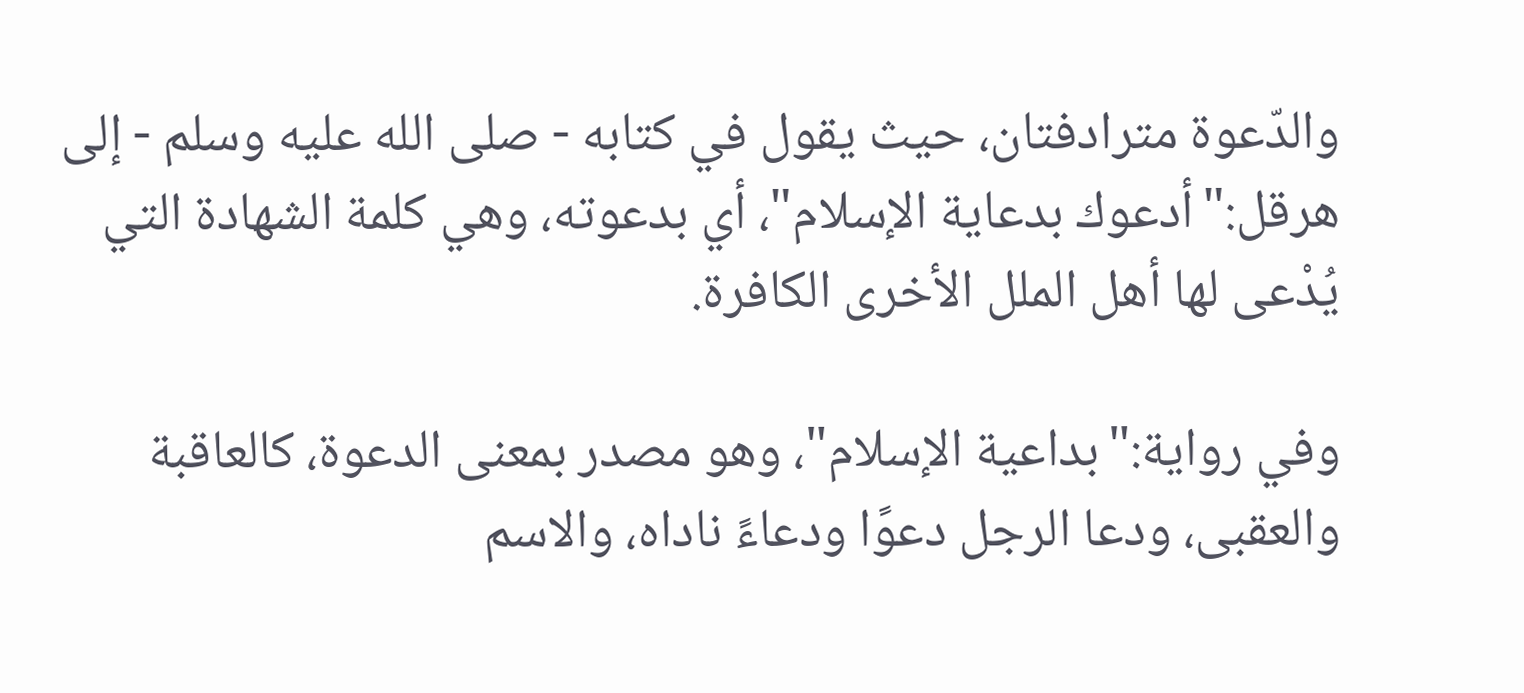والدّعوة مترادفتان، حيث يقول في كتابه - صلى الله عليه وسلم - إلى هرقل:"أدعوك بدعاية الإسلام"، أي بدعوته، وهي كلمة الشهادة التي يُدْعى لها أهل الملل الأخرى الكافرة.

وفي رواية:"بداعية الإسلام"، وهو مصدر بمعنى الدعوة، كالعاقبة والعقبى، ودعا الرجل دعوًا ودعاءً ناداه، والاسم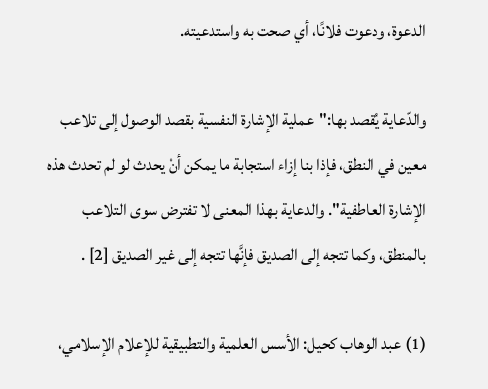الدعوة، ودعوت فلانًا، أي صحت به واستدعيته.

والدّعاية يُقصد بها:"عملية الإشارة النفسية بقصد الوصول إلى تلاعب معين في النطق، فإذا بنا إزاء استجابة ما يمكن أنْ يحدث لو لم تحدث هذه الإشارة العاطفية". والدعاية بهذا المعنى لا تفترض سوى التلاعب بالمنطق، وكما تتجه إلى الصديق فإنَّها تتجه إلى غير الصديق [2] .

(1) عبد الوهاب كحيل: الأسس العلمية والتطبيقية للإعلام الإسلامي،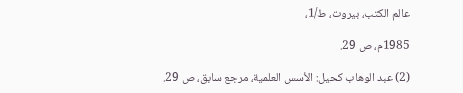عالم الكتب، بيروت، ط/1،

1985م، ص 29.

(2) عبد الوهاب كحيل: الأسس العلمية، مرجع سابق، ص 29.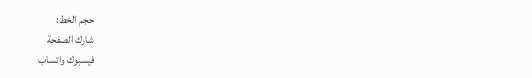حجم الخط:
شارك الصفحة
فيسبوك واتساب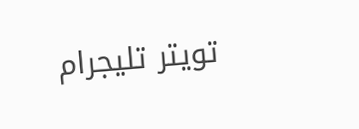تويتر تليجرام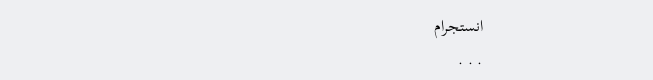انستجرام
. . .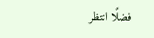فضلًا انتظر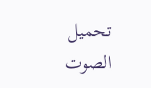تحميل الصوت